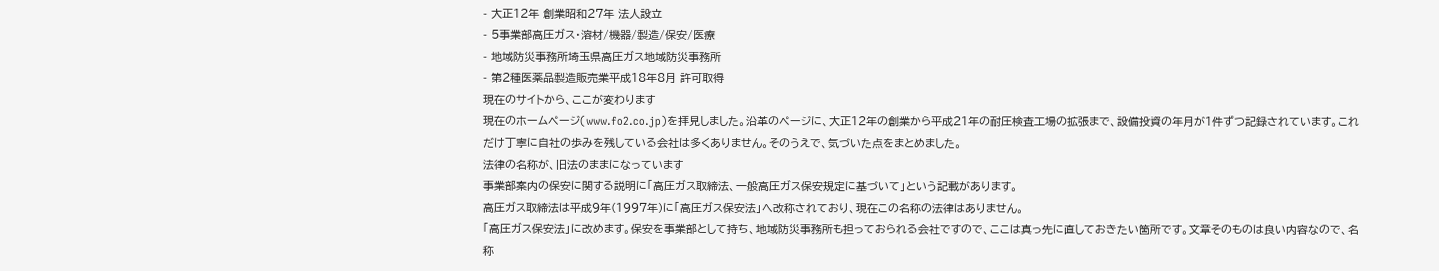- 大正12年 創業昭和27年 法人設立
- 5事業部高圧ガス・溶材/機器/製造/保安/医療
- 地域防災事務所埼玉県高圧ガス地域防災事務所
- 第2種医薬品製造販売業平成18年8月 許可取得
現在のサイトから、ここが変わります
現在のホームページ(www.fo2.co.jp)を拝見しました。沿革のページに、大正12年の創業から平成21年の耐圧検査工場の拡張まで、設備投資の年月が1件ずつ記録されています。これだけ丁寧に自社の歩みを残している会社は多くありません。そのうえで、気づいた点をまとめました。
法律の名称が、旧法のままになっています
事業部案内の保安に関する説明に「高圧ガス取締法、一般高圧ガス保安規定に基づいて」という記載があります。
高圧ガス取締法は平成9年(1997年)に「高圧ガス保安法」へ改称されており、現在この名称の法律はありません。
「高圧ガス保安法」に改めます。保安を事業部として持ち、地域防災事務所も担っておられる会社ですので、ここは真っ先に直しておきたい箇所です。文章そのものは良い内容なので、名称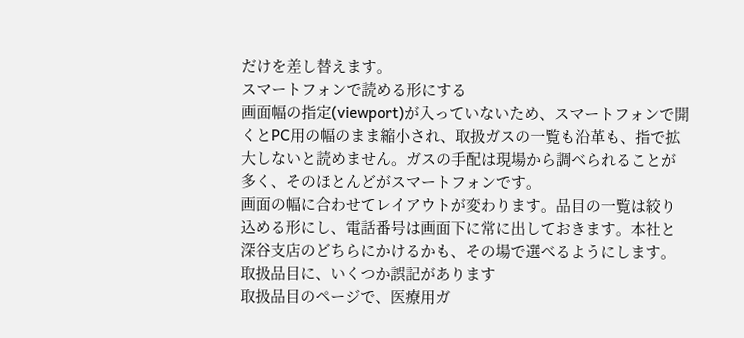だけを差し替えます。
スマートフォンで読める形にする
画面幅の指定(viewport)が入っていないため、スマートフォンで開くとPC用の幅のまま縮小され、取扱ガスの一覧も沿革も、指で拡大しないと読めません。ガスの手配は現場から調べられることが多く、そのほとんどがスマートフォンです。
画面の幅に合わせてレイアウトが変わります。品目の一覧は絞り込める形にし、電話番号は画面下に常に出しておきます。本社と深谷支店のどちらにかけるかも、その場で選べるようにします。
取扱品目に、いくつか誤記があります
取扱品目のページで、医療用ガ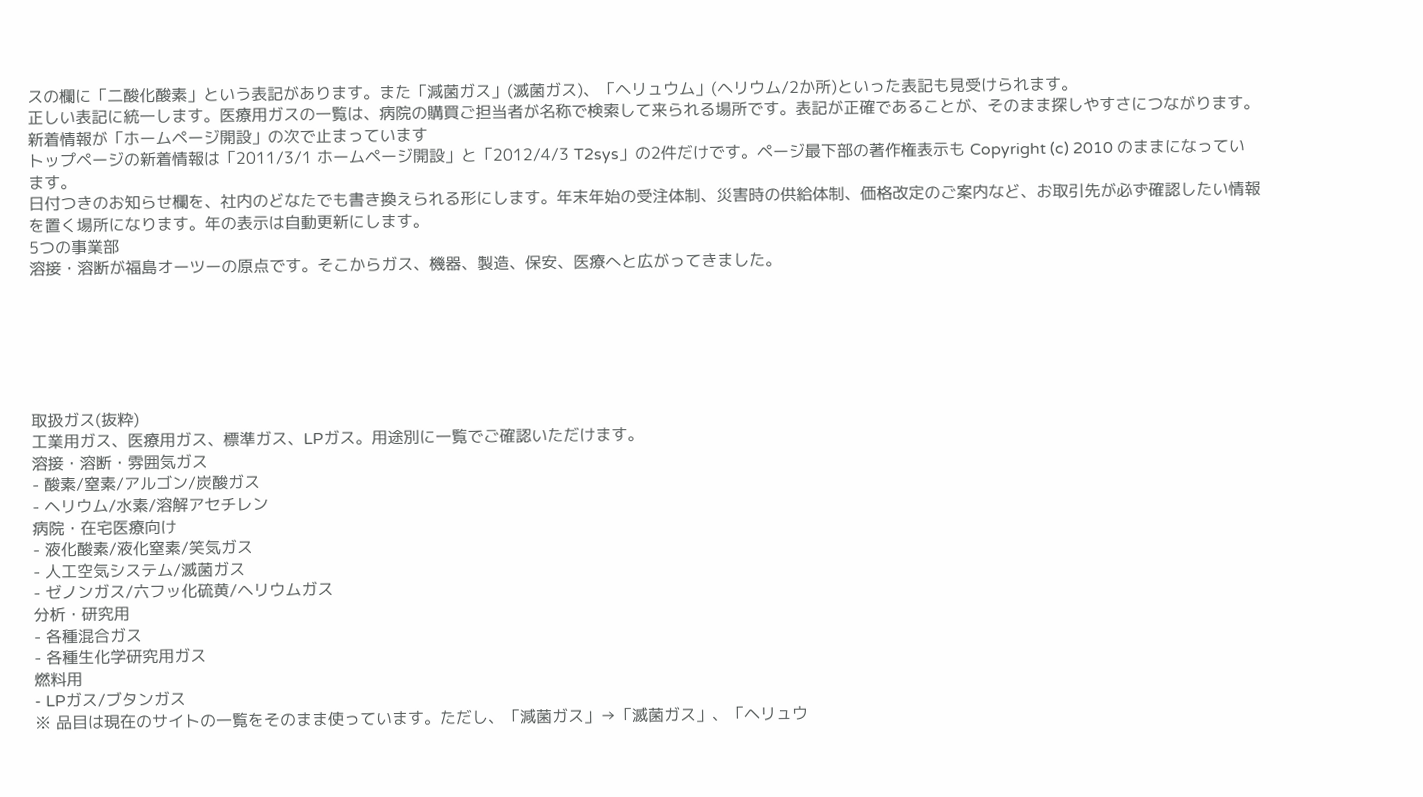スの欄に「二酸化酸素」という表記があります。また「減菌ガス」(滅菌ガス)、「ヘリュウム」(ヘリウム/2か所)といった表記も見受けられます。
正しい表記に統一します。医療用ガスの一覧は、病院の購買ご担当者が名称で検索して来られる場所です。表記が正確であることが、そのまま探しやすさにつながります。
新着情報が「ホームページ開設」の次で止まっています
トップページの新着情報は「2011/3/1 ホームページ開設」と「2012/4/3 T2sys」の2件だけです。ページ最下部の著作権表示も Copyright (c) 2010 のままになっています。
日付つきのお知らせ欄を、社内のどなたでも書き換えられる形にします。年末年始の受注体制、災害時の供給体制、価格改定のご案内など、お取引先が必ず確認したい情報を置く場所になります。年の表示は自動更新にします。
5つの事業部
溶接・溶断が福島オーツーの原点です。そこからガス、機器、製造、保安、医療へと広がってきました。






取扱ガス(抜粋)
工業用ガス、医療用ガス、標準ガス、LPガス。用途別に一覧でご確認いただけます。
溶接・溶断・雰囲気ガス
- 酸素/窒素/アルゴン/炭酸ガス
- ヘリウム/水素/溶解アセチレン
病院・在宅医療向け
- 液化酸素/液化窒素/笑気ガス
- 人工空気システム/滅菌ガス
- ゼノンガス/六フッ化硫黄/ヘリウムガス
分析・研究用
- 各種混合ガス
- 各種生化学研究用ガス
燃料用
- LPガス/ブタンガス
※ 品目は現在のサイトの一覧をそのまま使っています。ただし、「減菌ガス」→「滅菌ガス」、「ヘリュウ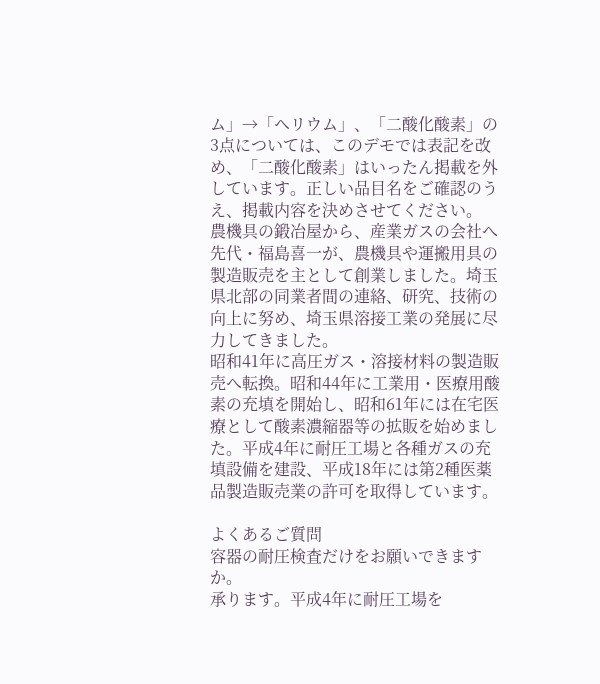ム」→「ヘリウム」、「二酸化酸素」の3点については、このデモでは表記を改め、「二酸化酸素」はいったん掲載を外しています。正しい品目名をご確認のうえ、掲載内容を決めさせてください。
農機具の鍛冶屋から、産業ガスの会社へ
先代・福島喜一が、農機具や運搬用具の製造販売を主として創業しました。埼玉県北部の同業者間の連絡、研究、技術の向上に努め、埼玉県溶接工業の発展に尽力してきました。
昭和41年に高圧ガス・溶接材料の製造販売へ転換。昭和44年に工業用・医療用酸素の充填を開始し、昭和61年には在宅医療として酸素濃縮器等の拡販を始めました。平成4年に耐圧工場と各種ガスの充填設備を建設、平成18年には第2種医薬品製造販売業の許可を取得しています。

よくあるご質問
容器の耐圧検査だけをお願いできますか。
承ります。平成4年に耐圧工場を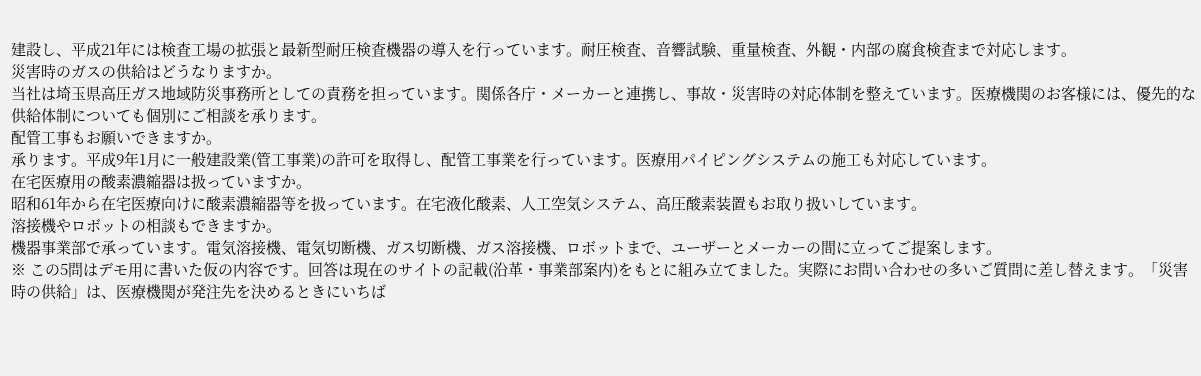建設し、平成21年には検査工場の拡張と最新型耐圧検査機器の導入を行っています。耐圧検査、音響試験、重量検査、外観・内部の腐食検査まで対応します。
災害時のガスの供給はどうなりますか。
当社は埼玉県高圧ガス地域防災事務所としての責務を担っています。関係各庁・メーカーと連携し、事故・災害時の対応体制を整えています。医療機関のお客様には、優先的な供給体制についても個別にご相談を承ります。
配管工事もお願いできますか。
承ります。平成9年1月に一般建設業(管工事業)の許可を取得し、配管工事業を行っています。医療用パイピングシステムの施工も対応しています。
在宅医療用の酸素濃縮器は扱っていますか。
昭和61年から在宅医療向けに酸素濃縮器等を扱っています。在宅液化酸素、人工空気システム、高圧酸素装置もお取り扱いしています。
溶接機やロボットの相談もできますか。
機器事業部で承っています。電気溶接機、電気切断機、ガス切断機、ガス溶接機、ロボットまで、ユーザーとメーカーの間に立ってご提案します。
※ この5問はデモ用に書いた仮の内容です。回答は現在のサイトの記載(沿革・事業部案内)をもとに組み立てました。実際にお問い合わせの多いご質問に差し替えます。「災害時の供給」は、医療機関が発注先を決めるときにいちば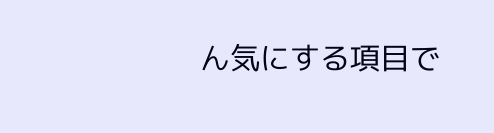ん気にする項目で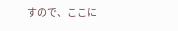すので、ここに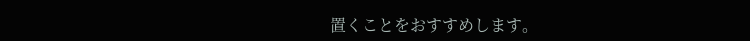置くことをおすすめします。